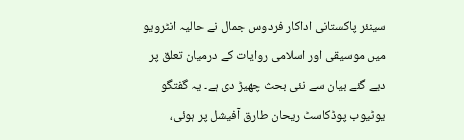سینئر پاکستانی اداکار فردوس جمال نے حالیہ انٹرویو میں موسیقی اور اسلامی روایات کے درمیان تعلق پر دیے گئے بیان سے نئی بحث چھیڑ دی ہے۔ یہ گفتگو یوٹیوب پوڈکاسٹ ریحان طارق آفیشل پر ہوئی،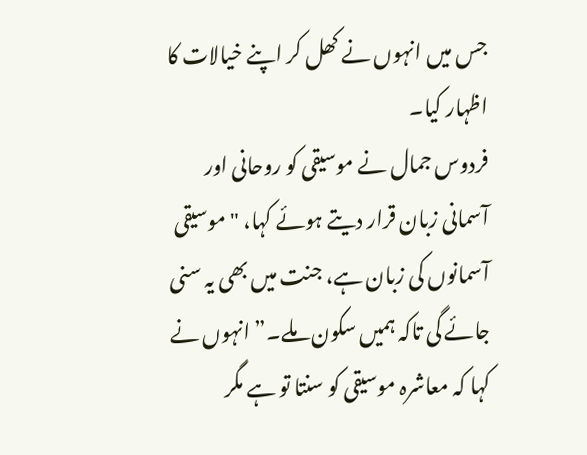جس میں انہوں نے کھل کر اپنے خیالات کا اظہار کیا۔
فردوس جمال نے موسیقی کو روحانی اور آسمانی زبان قرار دیتے ہوئے کہا، "موسیقی آسمانوں کی زبان ہے، جنت میں بھی یہ سنی جائے گی تاکہ ہمیں سکون ملے۔” انہوں نے کہا کہ معاشرہ موسیقی کو سنتا تو ہے مگر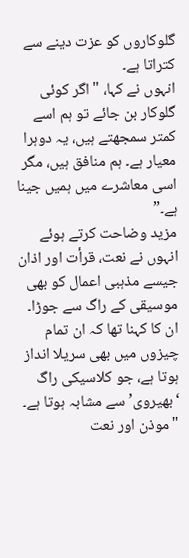گلوکاروں کو عزت دینے سے کتراتا ہے۔
انہوں نے کہا، "اگر کوئی گلوکار بن جائے تو ہم اسے کمتر سمجھتے ہیں، یہ دوہرا معیار ہے۔ ہم منافق ہیں، مگر اسی معاشرے میں ہمیں جینا ہے۔”
مزید وضاحت کرتے ہوئے انہوں نے نعت، قرأت اور اذان جیسے مذہبی اعمال کو بھی موسیقی کے راگ سے جوڑا۔ ان کا کہنا تھا کہ ان تمام چیزوں میں بھی سریلا انداز ہوتا ہے، جو کلاسیکی راگ ‘بھیروی’ سے مشابہ ہوتا ہے۔ "موذن اور نعت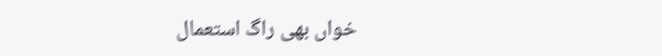خواں بھی راگ استعمال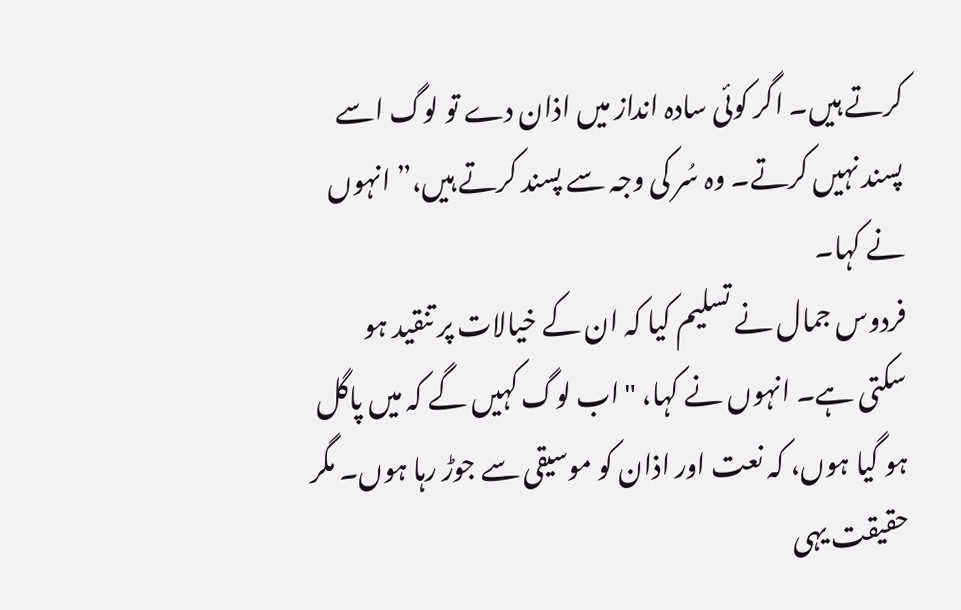کرتے ہیں۔ اگر کوئی سادہ انداز میں اذان دے تو لوگ اسے پسند نہیں کرتے۔ وہ سُر کی وجہ سے پسند کرتے ہیں،” انہوں نے کہا۔
فردوس جمال نے تسلیم کیا کہ ان کے خیالات پر تنقید ہو سکتی ہے۔ انہوں نے کہا، "اب لوگ کہیں گے کہ میں پاگل ہو گیا ہوں، کہ نعت اور اذان کو موسیقی سے جوڑ رہا ہوں۔ مگر حقیقت یہی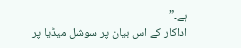ہے۔”
اداکار کے اس بیان پر سوشل میڈیا پر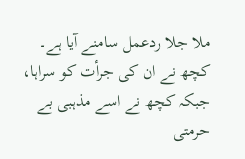ملا جلا ردعمل سامنے آیا ہے۔ کچھ نے ان کی جرأت کو سراہا، جبکہ کچھ نے اسے مذہبی بے حرمتی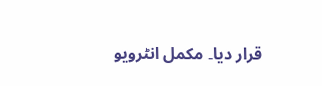قرار دیا۔ مکمل انٹرویو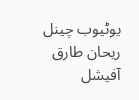یوٹیوب چینل ریحان طارق آفیشل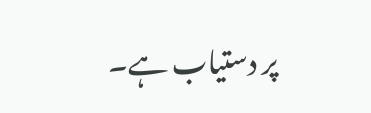پر دستیاب ہے۔